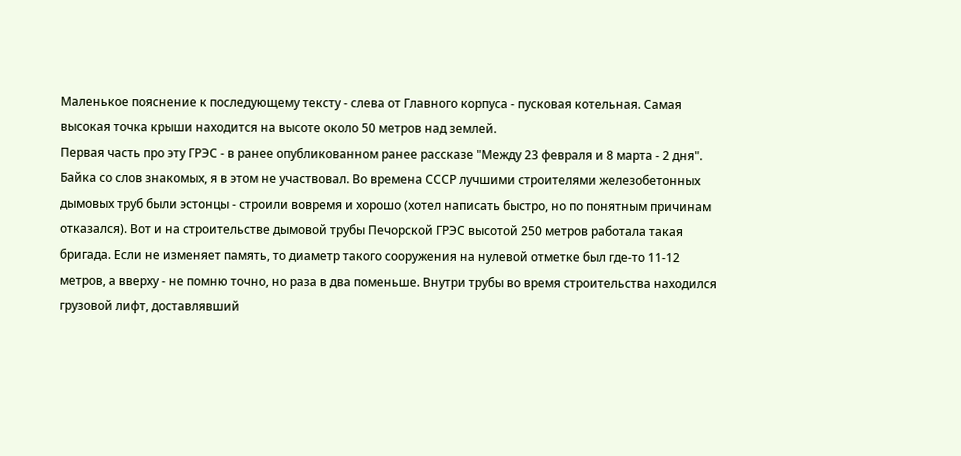Маленькое пояснение к последующему тексту - слева от Главного корпуса - пусковая котельная. Самая высокая точка крыши находится на высоте около 50 метров над землей.
Первая часть про эту ГРЭС - в ранее опубликованном ранее рассказе "Между 23 февраля и 8 марта - 2 дня".
Байка со слов знакомых, я в этом не участвовал. Во времена СССР лучшими строителями железобетонных дымовых труб были эстонцы - строили вовремя и хорошо (хотел написать быстро, но по понятным причинам отказался). Вот и на строительстве дымовой трубы Печорской ГРЭС высотой 250 метров работала такая бригада. Если не изменяет память, то диаметр такого сооружения на нулевой отметке был где-то 11-12 метров, а вверху - не помню точно, но раза в два поменьше. Внутри трубы во время строительства находился грузовой лифт, доставлявший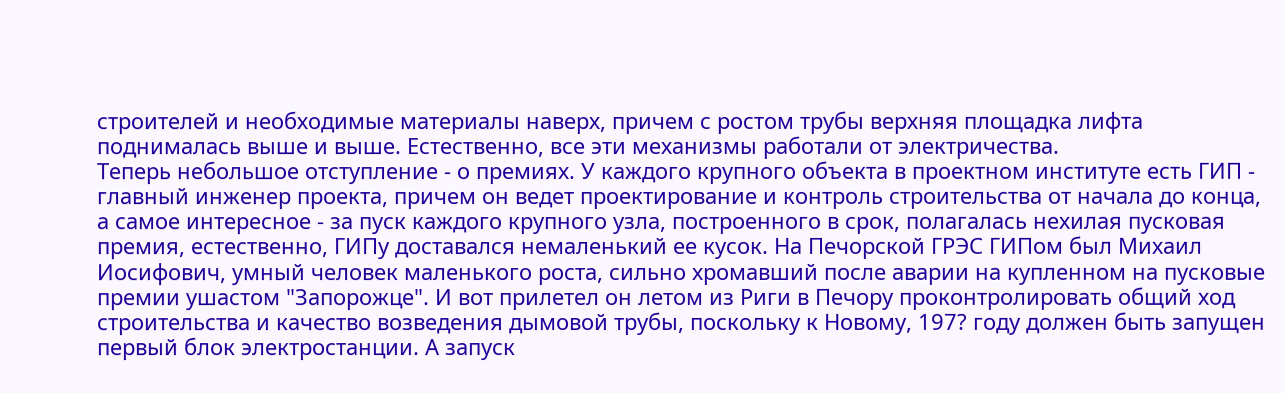строителей и необходимые материалы наверх, причем с ростом трубы верхняя площадка лифта поднималась выше и выше. Естественно, все эти механизмы работали от электричества.
Теперь небольшое отступление - о премиях. У каждого крупного объекта в проектном институте есть ГИП - главный инженер проекта, причем он ведет проектирование и контроль строительства от начала до конца, а самое интересное - за пуск каждого крупного узла, построенного в срок, полагалась нехилая пусковая премия, естественно, ГИПу доставался немаленький ее кусок. На Печорской ГРЭС ГИПом был Михаил Иосифович, умный человек маленького роста, сильно хромавший после аварии на купленном на пусковые премии ушастом "Запорожце". И вот прилетел он летом из Риги в Печору проконтролировать общий ход строительства и качество возведения дымовой трубы, поскольку к Новому, 197? году должен быть запущен первый блок электростанции. А запуск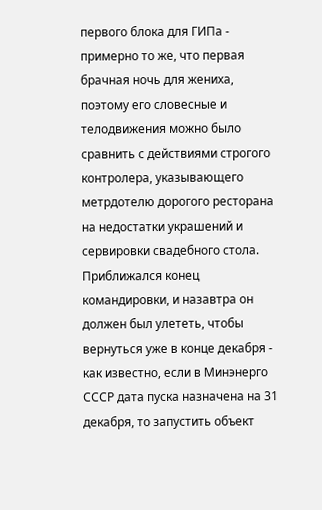первого блока для ГИПа - примерно то же, что первая брачная ночь для жениха, поэтому его словесные и телодвижения можно было сравнить с действиями строгого контролера, указывающего метрдотелю дорогого ресторана на недостатки украшений и сервировки свадебного стола. Приближался конец командировки, и назавтра он должен был улететь, чтобы вернуться уже в конце декабря - как известно, если в Минэнерго СССР дата пуска назначена на 31 декабря, то запустить объект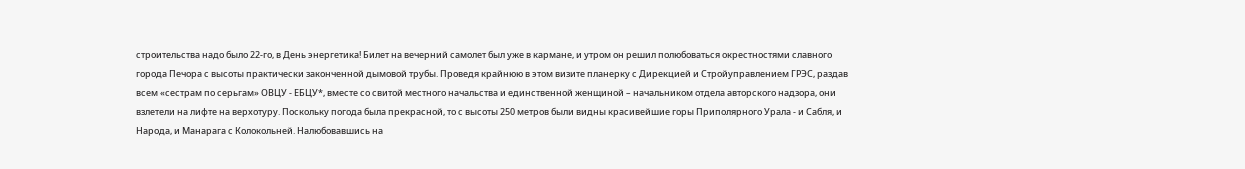строительства надо было 22-го, в День энергетика! Билет на вечерний самолет был уже в кармане, и утром он решил полюбоваться окрестностями славного города Печора с высоты практически законченной дымовой трубы. Проведя крайнюю в этом визите планерку с Дирекцией и Стройуправлением ГРЭС, раздав всем «сестрам по серьгам» ОВЦУ - ЕБЦУ*, вместе со свитой местного начальства и единственной женщиной – начальником отдела авторского надзора, они взлетели на лифте на верхотуру. Поскольку погода была прекрасной, то с высоты 250 метров были видны красивейшие горы Приполярного Урала - и Сабля, и Народа, и Манарага с Колокольней. Налюбовавшись на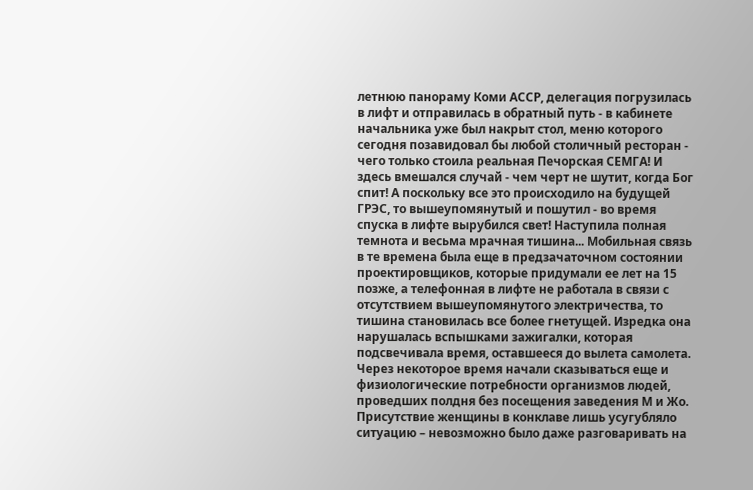летнюю панораму Коми АССР, делегация погрузилась в лифт и отправилась в обратный путь - в кабинете начальника уже был накрыт стол, меню которого сегодня позавидовал бы любой столичный ресторан - чего только стоила реальная Печорская СЕМГА! И здесь вмешался случай - чем черт не шутит, когда Бог спит! А поскольку все это происходило на будущей ГРЭС, то вышеупомянутый и пошутил - во время спуска в лифте вырубился свет! Наступила полная темнота и весьма мрачная тишина... Мобильная связь в те времена была еще в предзачаточном состоянии проектировщиков, которые придумали ее лет на 15 позже, а телефонная в лифте не работала в связи с отсутствием вышеупомянутого электричества, то тишина становилась все более гнетущей. Изредка она нарушалась вспышками зажигалки, которая подсвечивала время, оставшееся до вылета самолета. Через некоторое время начали сказываться еще и физиологические потребности организмов людей, проведших полдня без посещения заведения М и Жо. Присутствие женщины в конклаве лишь усугубляло ситуацию – невозможно было даже разговаривать на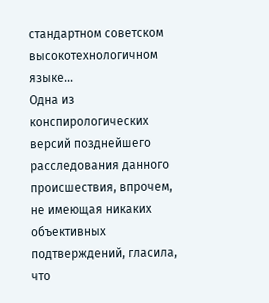стандартном советском высокотехнологичном языке…
Одна из конспирологических версий позднейшего расследования данного происшествия, впрочем, не имеющая никаких объективных подтверждений, гласила, что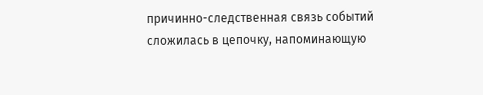причинно-следственная связь событий сложилась в цепочку, напоминающую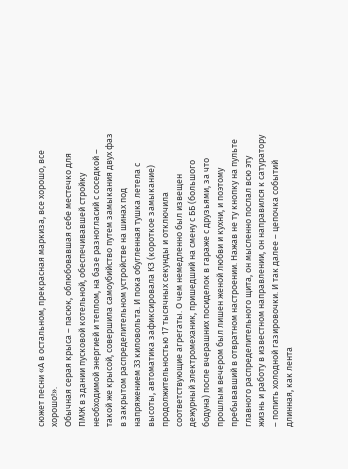сюжет песни «А в остальном, прекрасная маркиза, все хорошо, все хорошо!».
Обычная серая крыса – пасюк, облюбовавшая себе местечко для ПМЖ в здании пусковой котельной, обеспечивавшей стройку необходимой энергией и теплом, на базе разногласий с соседкой – такой же крысой, совершила самоубийство путем замыкания двух фаз в закрытом распределительном устройстве на шинах под напряжением 33 киловольта. И пока обугленная тушка летела с высоты, автоматика зафиксировала КЗ (короткое замыкание) продолжительностью 17 тысячных секунды и отключила соответствующие агрегаты. О чем немедленно был извещен дежурный электромеханик, пришедший на смену с ББ (большого бодуна) после вчерашних посиделок в гараже с друзьями, за что прошлым вечером был лишен женой любви и кухни, и поэтому пребывавший в отвратном настроении. Нажав не ту кнопку на пульте главного распределительного щита, он мысленно послал всю эту жизнь и работу в известном направлении, он направился к сатуратору – попить холодной газировочки. И так далее – цепочка событий длинная, как лента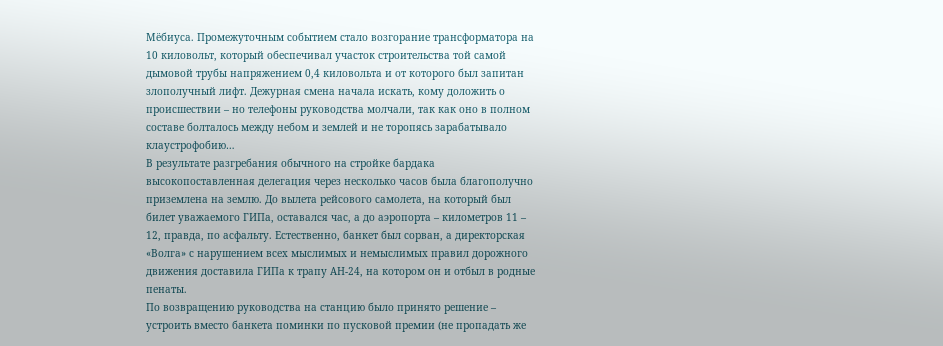Мёбиуса. Промежуточным событием стало возгорание трансформатора на 10 киловольт, который обеспечивал участок строительства той самой дымовой трубы напряжением 0,4 киловольта и от которого был запитан злополучный лифт. Дежурная смена начала искать, кому доложить о происшествии – но телефоны руководства молчали, так как оно в полном составе болталось между небом и землей и не торопясь зарабатывало клаустрофобию…
В результате разгребания обычного на стройке бардака высокопоставленная делегация через несколько часов была благополучно приземлена на землю. До вылета рейсового самолета, на который был билет уважаемого ГИПа, оставался час, а до аэропорта – километров 11 – 12, правда, по асфальту. Естественно, банкет был сорван, а директорская «Волга» с нарушением всех мыслимых и немыслимых правил дорожного движения доставила ГИПа к трапу АН-24, на котором он и отбыл в родные пенаты.
По возвращению руководства на станцию было принято решение – устроить вместо банкета поминки по пусковой премии (не пропадать же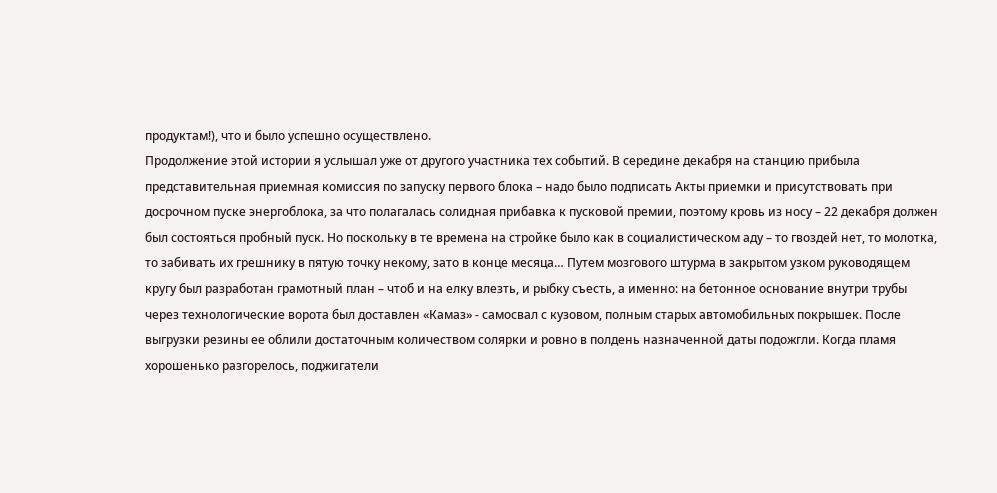продуктам!), что и было успешно осуществлено.
Продолжение этой истории я услышал уже от другого участника тех событий. В середине декабря на станцию прибыла представительная приемная комиссия по запуску первого блока – надо было подписать Акты приемки и присутствовать при досрочном пуске энергоблока, за что полагалась солидная прибавка к пусковой премии, поэтому кровь из носу – 22 декабря должен был состояться пробный пуск. Но поскольку в те времена на стройке было как в социалистическом аду – то гвоздей нет, то молотка, то забивать их грешнику в пятую точку некому, зато в конце месяца… Путем мозгового штурма в закрытом узком руководящем кругу был разработан грамотный план – чтоб и на елку влезть, и рыбку съесть, а именно: на бетонное основание внутри трубы через технологические ворота был доставлен «Камаз» - самосвал с кузовом, полным старых автомобильных покрышек. После выгрузки резины ее облили достаточным количеством солярки и ровно в полдень назначенной даты подожгли. Когда пламя хорошенько разгорелось, поджигатели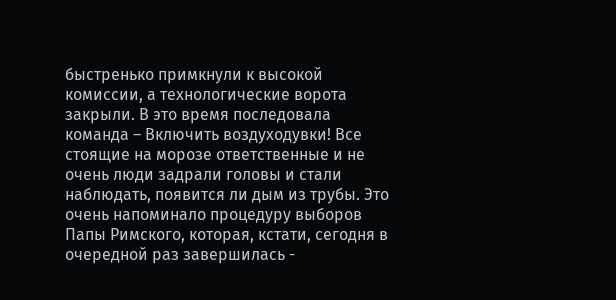быстренько примкнули к высокой комиссии, а технологические ворота закрыли. В это время последовала команда – Включить воздуходувки! Все стоящие на морозе ответственные и не очень люди задрали головы и стали наблюдать, появится ли дым из трубы. Это очень напоминало процедуру выборов Папы Римского, которая, кстати, сегодня в очередной раз завершилась -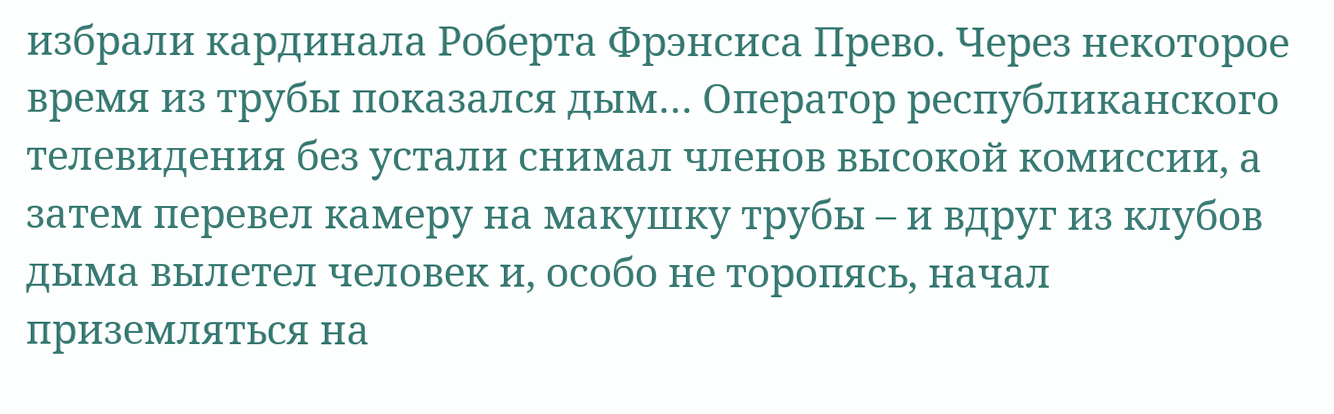избрали кардинала Роберта Фрэнсиса Прево. Через некоторое время из трубы показался дым… Оператор республиканского телевидения без устали снимал членов высокой комиссии, а затем перевел камеру на макушку трубы – и вдруг из клубов дыма вылетел человек и, особо не торопясь, начал приземляться на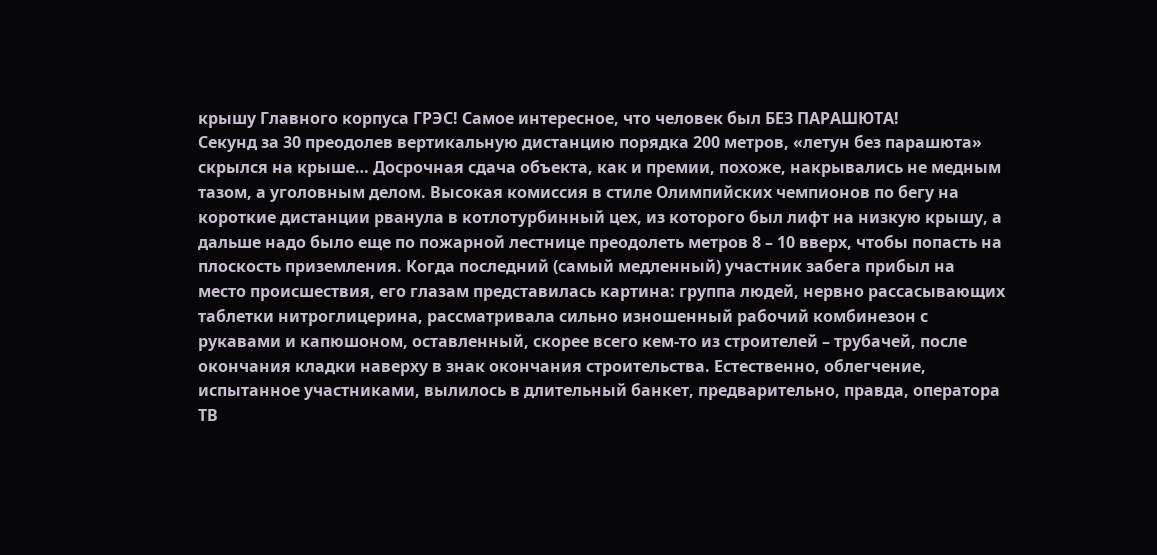крышу Главного корпуса ГРЭС! Самое интересное, что человек был БЕЗ ПАРАШЮТА!
Секунд за 30 преодолев вертикальную дистанцию порядка 200 метров, «летун без парашюта» скрылся на крыше… Досрочная сдача объекта, как и премии, похоже, накрывались не медным тазом, а уголовным делом. Высокая комиссия в стиле Олимпийских чемпионов по бегу на короткие дистанции рванула в котлотурбинный цех, из которого был лифт на низкую крышу, а дальше надо было еще по пожарной лестнице преодолеть метров 8 – 10 вверх, чтобы попасть на плоскость приземления. Когда последний (самый медленный) участник забега прибыл на место происшествия, его глазам представилась картина: группа людей, нервно рассасывающих таблетки нитроглицерина, рассматривала сильно изношенный рабочий комбинезон с рукавами и капюшоном, оставленный, скорее всего кем-то из строителей – трубачей, после окончания кладки наверху в знак окончания строительства. Естественно, облегчение, испытанное участниками, вылилось в длительный банкет, предварительно, правда, оператора ТВ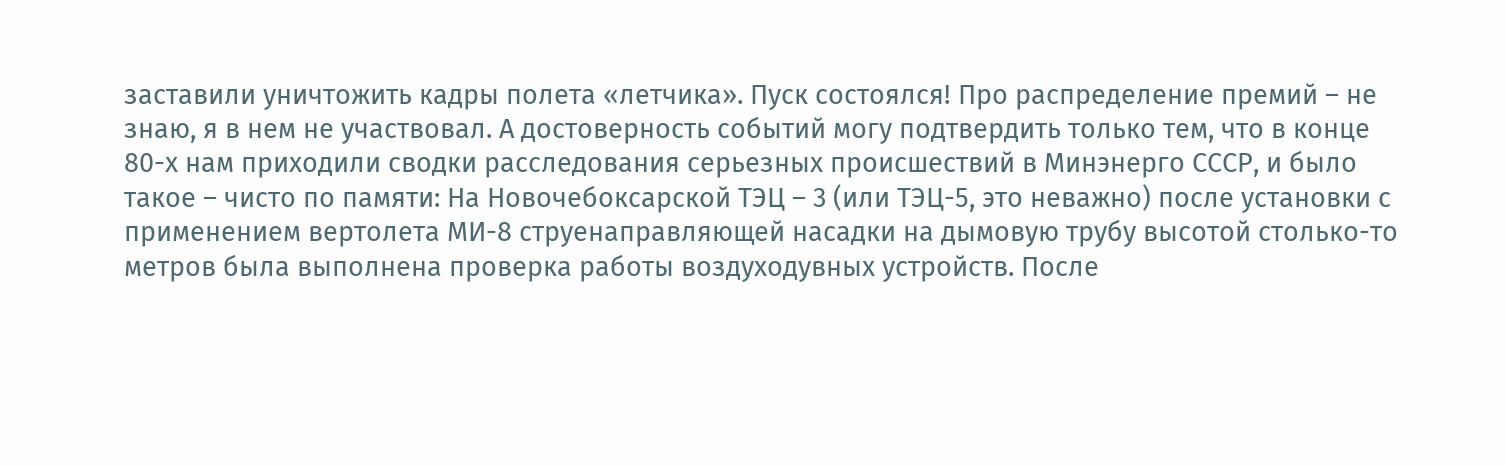заставили уничтожить кадры полета «летчика». Пуск состоялся! Про распределение премий – не знаю, я в нем не участвовал. А достоверность событий могу подтвердить только тем, что в конце 80-х нам приходили сводки расследования серьезных происшествий в Минэнерго СССР, и было такое – чисто по памяти: На Новочебоксарской ТЭЦ – 3 (или ТЭЦ-5, это неважно) после установки с применением вертолета МИ-8 струенаправляющей насадки на дымовую трубу высотой столько-то метров была выполнена проверка работы воздуходувных устройств. После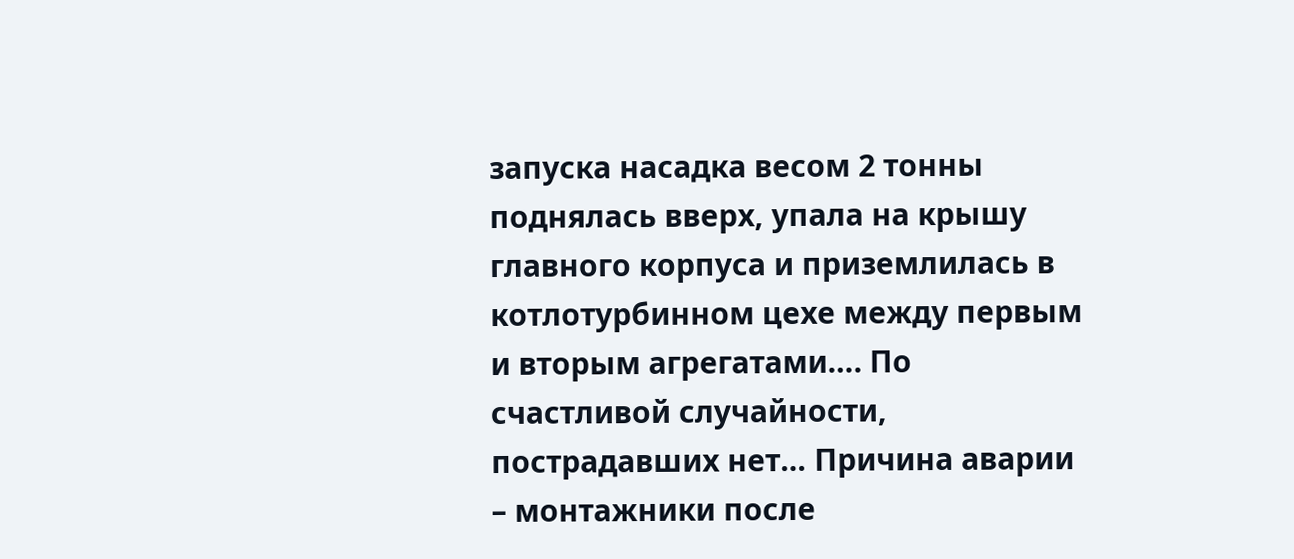запуска насадка весом 2 тонны поднялась вверх, упала на крышу главного корпуса и приземлилась в котлотурбинном цехе между первым и вторым агрегатами…. По счастливой случайности, пострадавших нет… Причина аварии – монтажники после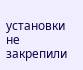установки не закрепили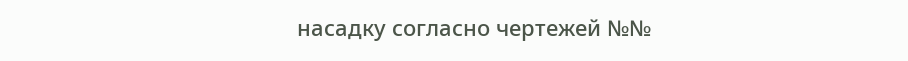насадку согласно чертежей №№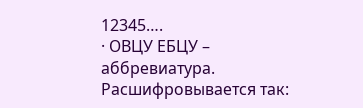12345….
· ОВЦУ ЕБЦУ – аббревиатура. Расшифровывается так: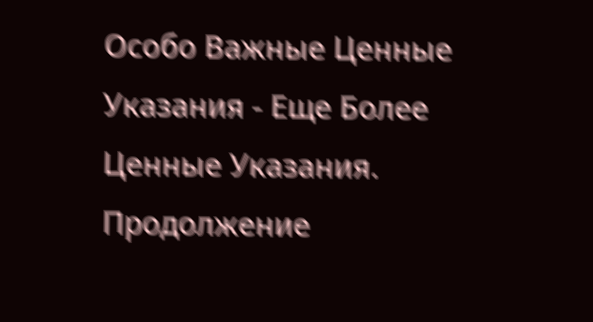Особо Важные Ценные Указания - Еще Более Ценные Указания.
Продолжение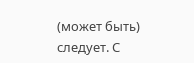(может быть) следует. С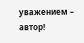уважением – автор!